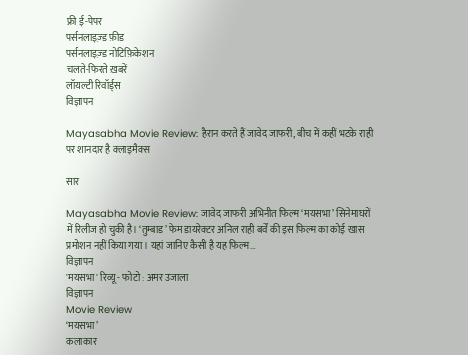फ्री ई-पेपर
पर्सनलाइज़्ड फ़ीड
पर्सनलाइज़्ड नोटिफ़िकेशन
चलते-फिरते ख़बरें
लॉयल्टी रिवॉर्ड्स
विज्ञापन

Mayasabha Movie Review: हैरान करते हैं जावेद जाफरी, बीच में कहीं भटके राही पर शानदार है क्लाइमैक्स

सार

Mayasabha Movie Review: जावेद जाफरी अभिनीत फिल्म ‘मयसभा’ सिनेमाघरों में रिलीज हो चुकी है। ‘तुम्बाड’ फेम डायरेक्टर अनिल राही बर्वें की इस फिल्म का कोई खास प्रमोशन नहीं किया गया। यहां जानिए कैसी है यह फिल्म…
विज्ञापन
'मयसभा' रिव्यू - फोटो : अमर उजाला
विज्ञापन
Movie Review
‘मयसभा’
कलाकार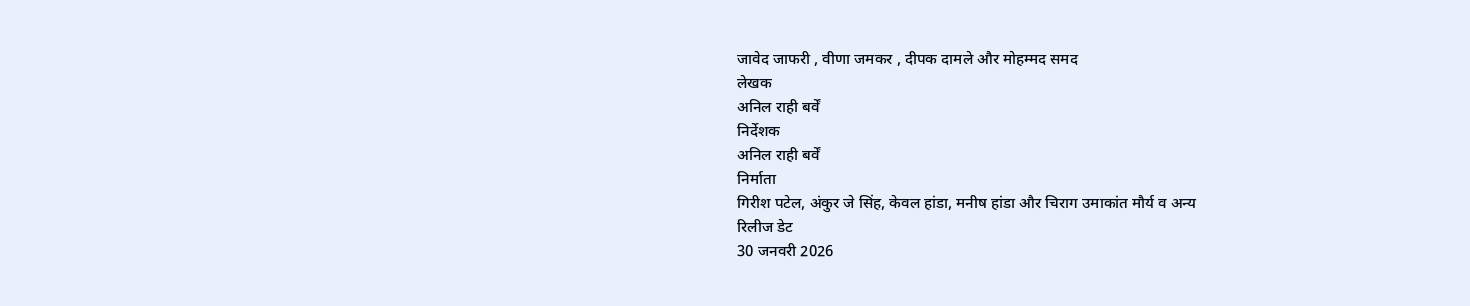जावेद जाफरी , वीणा जमकर , दीपक दामले और मोहम्मद समद
लेखक
अनिल राही बर्वें
निर्देशक
अनिल राही बर्वें
निर्माता
गिरीश पटेल, अंकुर जे सिंह, केवल हांडा, मनीष हांडा और चिराग उमाकांत मौर्य व अन्य
रिलीज डेट
30 जनवरी 2026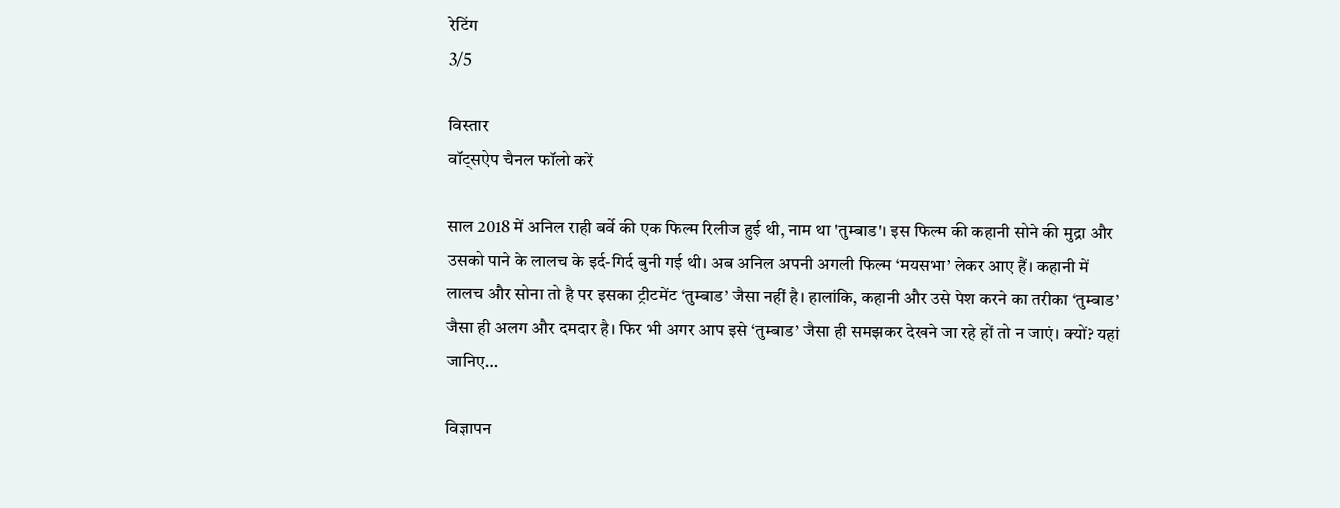रेटिंग
3/5

विस्तार
वॉट्सऐप चैनल फॉलो करें

साल 2018 में अनिल राही बर्वे की एक फिल्म रिलीज हुई थी, नाम था 'तुम्बाड'। इस फिल्म की कहानी सोने की मुद्रा और उसको पाने के लालच के इर्द-गिर्द बुनी गई थी। अब अनिल अपनी अगली फिल्म ‘मयसभा’ लेकर आए हैं। कहानी में लालच और सोना तो है पर इसका ट्रीटमेंट ‘तुम्बाड’ जैसा नहीं है। हालांकि, कहानी और उसे पेश करने का तरीका ‘तुम्बाड’ जैसा ही अलग और दमदार है। फिर भी अगर आप इसे ‘तुम्बाड’ जैसा ही समझकर देखने जा रहे हों तो न जाएं। क्यों? यहां जानिए…

विज्ञापन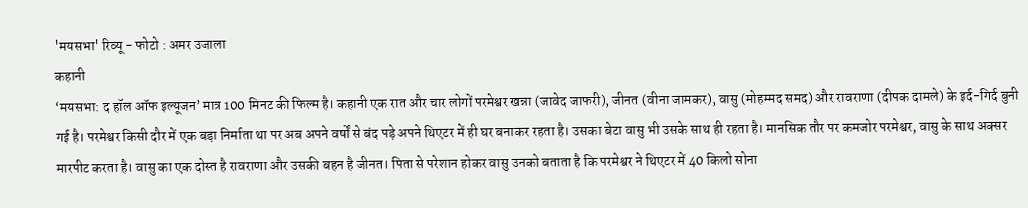'मयसभा' रिव्यू - फोटो : अमर उजाला
कहानी
‘मयसभा: द हॉल ऑफ इल्यूजन’ मात्र 100 मिनट की फिल्म है। कहानी एक रात और चार लोगों परमेश्वर खन्ना (जावेद जाफरी), जीनत (वीना जामकर), वासु (मोहम्मद समद) और रावराणा (दीपक दामले) के इर्द-गिर्द बुनी गई है। परमेश्वर किसी दौर में एक बड़ा निर्माता था पर अब अपने वर्षों से बंद पड़े अपने थिएटर में ही घर बनाकर रहता है। उसका बेटा वासु भी उसके साथ ही रहता है। मानसिक तौर पर कमजोर परमेश्वर, वासु के साथ अक्सर मारपीट करता है। वासु का एक दोस्त है रावराणा और उसकी बहन है जीनत। पिता से परेशान होकर वासु उनको बताता है कि परमेश्वर ने थिएटर में 40 किलो सोना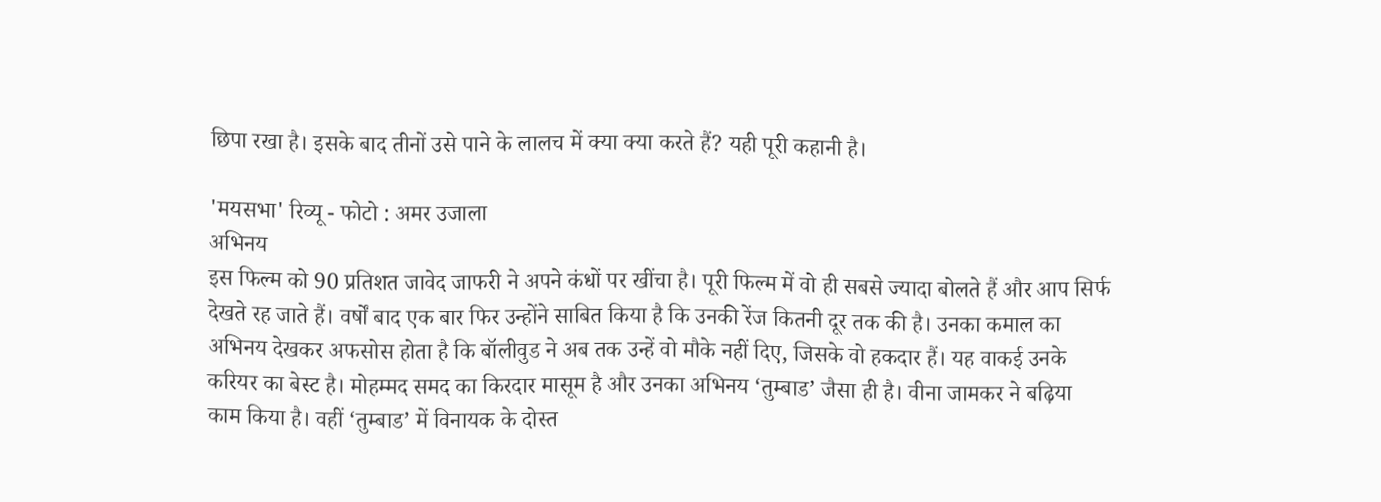छिपा रखा है। इसके बाद तीनों उसे पाने के लालच में क्या क्या करते हैं? यही पूरी कहानी है।

'मयसभा' रिव्यू - फोटो : अमर उजाला
अभिनय
इस फिल्म को 90 प्रतिशत जावेद जाफरी ने अपने कंधों पर खींचा है। पूरी फिल्म में वो ही सबसे ज्यादा बोलते हैं और आप सिर्फ देखते रह जाते हैं। वर्षों बाद एक बार फिर उन्होंने साबित किया है कि उनकी रेंज कितनी दूर तक की है। उनका कमाल का अभिनय देखकर अफसोस होता है कि बॉलीवुड ने अब तक उन्हें वो मौके नहीं दिए, जिसके वो हकदार हैं। यह वाकई उनके करियर का बेस्ट है। मोहम्मद समद का किरदार मासूम है और उनका अभिनय ‘तुम्बाड’ जैसा ही है। वीना जामकर ने बढ़िया काम किया है। वहीं ‘तुम्बाड’ में विनायक के दोस्त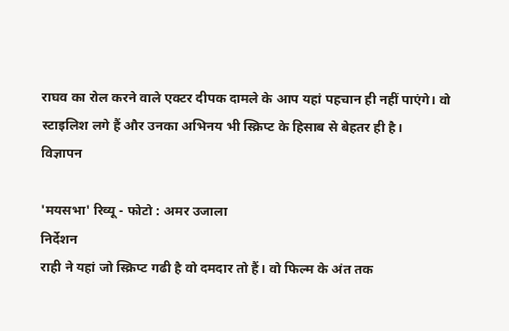राघव का रोल करने वाले एक्टर दीपक दामले के आप यहां पहचान ही नहीं पाएंगे। वो स्टाइलिश लगे हैं और उनका अभिनय भी स्क्रिप्ट के हिसाब से बेहतर ही है।
विज्ञापन

'मयसभा' रिव्यू - फोटो : अमर उजाला
निर्देशन
राही ने यहां जो स्क्रिप्ट गढी है वो दमदार तो हैं। वो फिल्म के अंत तक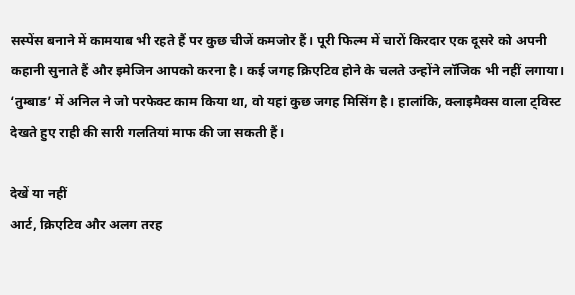सस्पेंस बनाने में कामयाब भी रहते हैं पर कुछ चीजें कमजोर हैं। पूरी फिल्म में चारों किरदार एक दूसरे को अपनी कहानी सुनाते हैं और इमेजिन आपको करना है। कई जगह क्रिएटिव होने के चलते उन्होंने लॉजिक भी नहीं लगाया। ‘तुम्बाड’ में अनिल ने जो परफेक्ट काम किया था, वो यहां कुछ जगह मिसिंग है। हालांकि, क्लाइमैक्स वाला ट्विस्ट देखते हुए राही की सारी गलतियां माफ की जा सकती हैं।

देखें या नहीं
आर्ट, क्रिएटिव और अलग तरह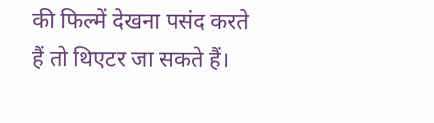की फिल्में देखना पसंद करते हैं तो थिएटर जा सकते हैं।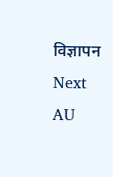विज्ञापन
Next
AU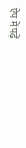ऐप में पढ़ें